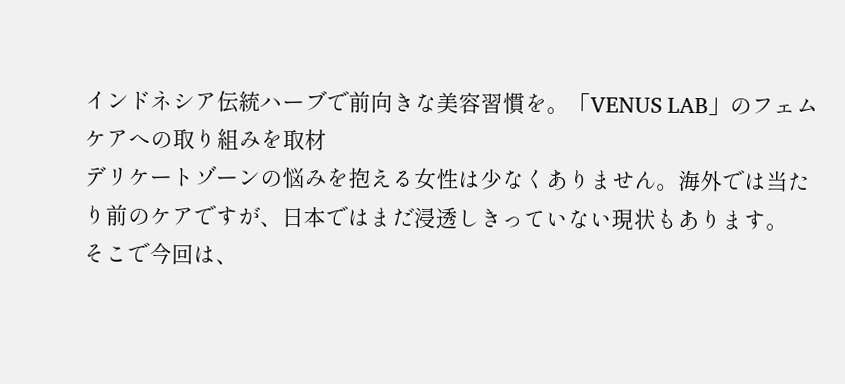インドネシア伝統ハーブで前向きな美容習慣を。「VENUS LAB」のフェムケアへの取り組みを取材
デリケートゾーンの悩みを抱える女性は少なくありません。海外では当たり前のケアですが、日本ではまだ浸透しきっていない現状もあります。
そこで今回は、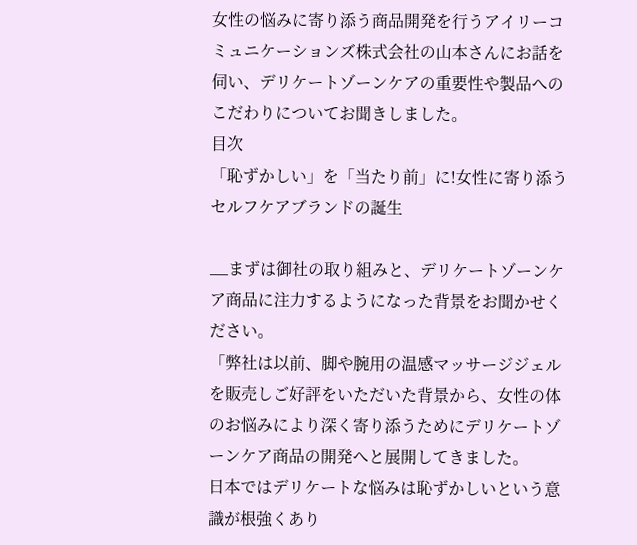女性の悩みに寄り添う商品開発を行うアイリーコミュニケーションズ株式会社の山本さんにお話を伺い、デリケートゾーンケアの重要性や製品へのこだわりについてお聞きしました。
目次
「恥ずかしい」を「当たり前」に!女性に寄り添うセルフケアブランドの誕生

__まずは御社の取り組みと、デリケートゾーンケア商品に注力するようになった背景をお聞かせください。
「弊社は以前、脚や腕用の温感マッサージジェルを販売しご好評をいただいた背景から、女性の体のお悩みにより深く寄り添うためにデリケートゾーンケア商品の開発へと展開してきました。
日本ではデリケートな悩みは恥ずかしいという意識が根強くあり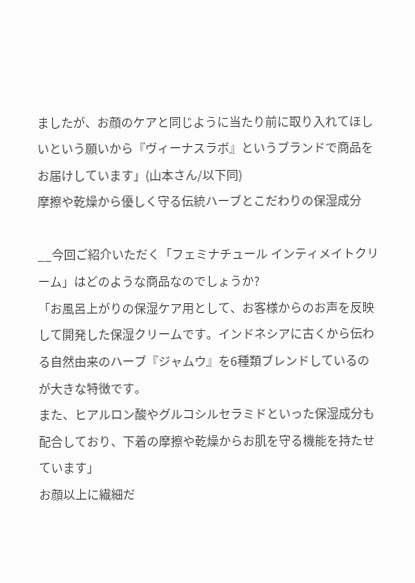ましたが、お顔のケアと同じように当たり前に取り入れてほしいという願いから『ヴィーナスラボ』というブランドで商品をお届けしています」(山本さん/以下同)
摩擦や乾燥から優しく守る伝統ハーブとこだわりの保湿成分

__今回ご紹介いただく「フェミナチュール インティメイトクリーム」はどのような商品なのでしょうか?
「お風呂上がりの保湿ケア用として、お客様からのお声を反映して開発した保湿クリームです。インドネシアに古くから伝わる自然由来のハーブ『ジャムウ』を6種類ブレンドしているのが大きな特徴です。
また、ヒアルロン酸やグルコシルセラミドといった保湿成分も配合しており、下着の摩擦や乾燥からお肌を守る機能を持たせています」
お顔以上に繊細だ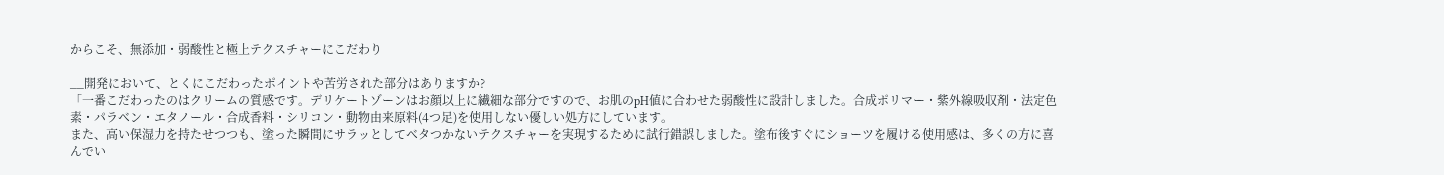からこそ、無添加・弱酸性と極上テクスチャーにこだわり

__開発において、とくにこだわったポイントや苦労された部分はありますか?
「一番こだわったのはクリームの質感です。デリケートゾーンはお顔以上に繊細な部分ですので、お肌のpH値に合わせた弱酸性に設計しました。合成ポリマー・紫外線吸収剤・法定色素・パラベン・エタノール・合成香料・シリコン・動物由来原料(4つ足)を使用しない優しい処方にしています。
また、高い保湿力を持たせつつも、塗った瞬間にサラッとしてベタつかないテクスチャーを実現するために試行錯誤しました。塗布後すぐにショーツを履ける使用感は、多くの方に喜んでい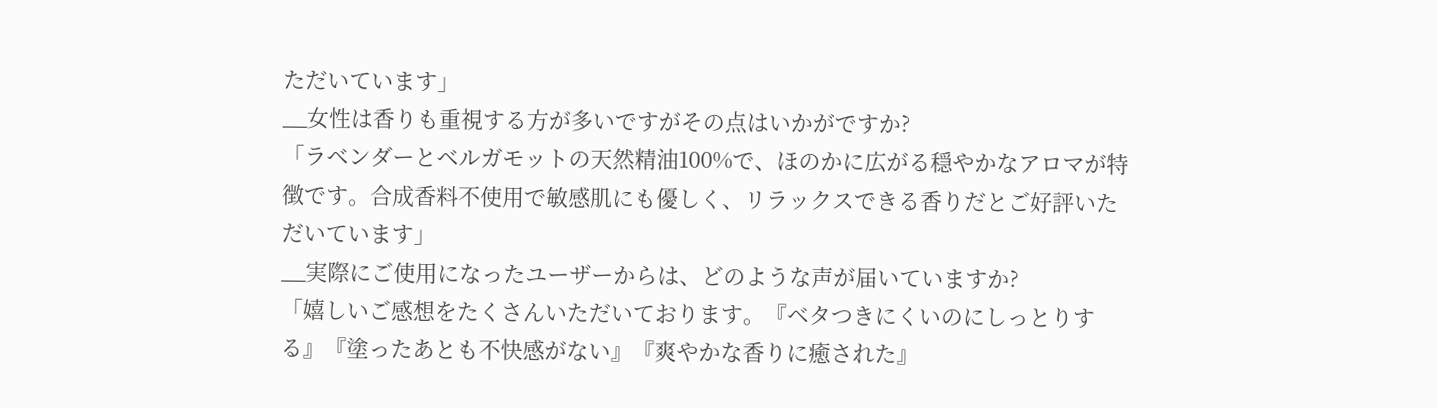ただいています」
__女性は香りも重視する方が多いですがその点はいかがですか?
「ラベンダーとベルガモットの天然精油100%で、ほのかに広がる穏やかなアロマが特徴です。合成香料不使用で敏感肌にも優しく、リラックスできる香りだとご好評いただいています」
__実際にご使用になったユーザーからは、どのような声が届いていますか?
「嬉しいご感想をたくさんいただいております。『ベタつきにくいのにしっとりする』『塗ったあとも不快感がない』『爽やかな香りに癒された』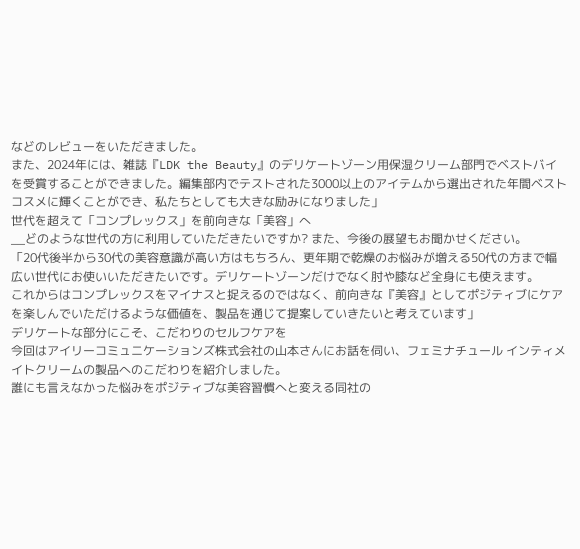などのレビューをいただきました。
また、2024年には、雑誌『LDK the Beauty』のデリケートゾーン用保湿クリーム部門でベストバイを受賞することができました。編集部内でテストされた3000以上のアイテムから選出された年間ベストコスメに輝くことができ、私たちとしても大きな励みになりました」
世代を超えて「コンプレックス」を前向きな「美容」へ
__どのような世代の方に利用していただきたいですか? また、今後の展望もお聞かせください。
「20代後半から30代の美容意識が高い方はもちろん、更年期で乾燥のお悩みが増える50代の方まで幅広い世代にお使いいただきたいです。デリケートゾーンだけでなく肘や膝など全身にも使えます。
これからはコンプレックスをマイナスと捉えるのではなく、前向きな『美容』としてポジティブにケアを楽しんでいただけるような価値を、製品を通じて提案していきたいと考えています」
デリケートな部分にこそ、こだわりのセルフケアを
今回はアイリーコミュニケーションズ株式会社の山本さんにお話を伺い、フェミナチュール インティメイトクリームの製品へのこだわりを紹介しました。
誰にも言えなかった悩みをポジティブな美容習慣へと変える同社の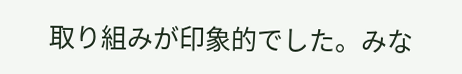取り組みが印象的でした。みな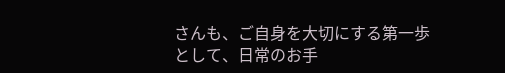さんも、ご自身を大切にする第一歩として、日常のお手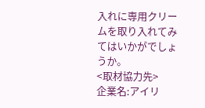入れに専用クリームを取り入れてみてはいかがでしょうか。
<取材協力先>
企業名:アイリ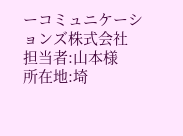ーコミュニケーションズ株式会社
担当者:山本様
所在地:埼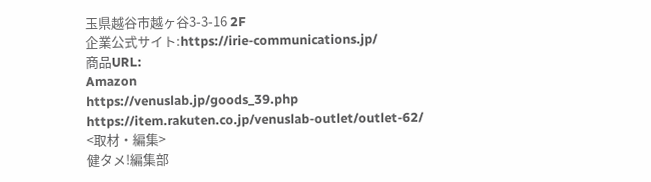玉県越谷市越ヶ谷3-3-16 2F
企業公式サイト:https://irie-communications.jp/
商品URL:
Amazon
https://venuslab.jp/goods_39.php
https://item.rakuten.co.jp/venuslab-outlet/outlet-62/
<取材・編集>
健タメ!編集部